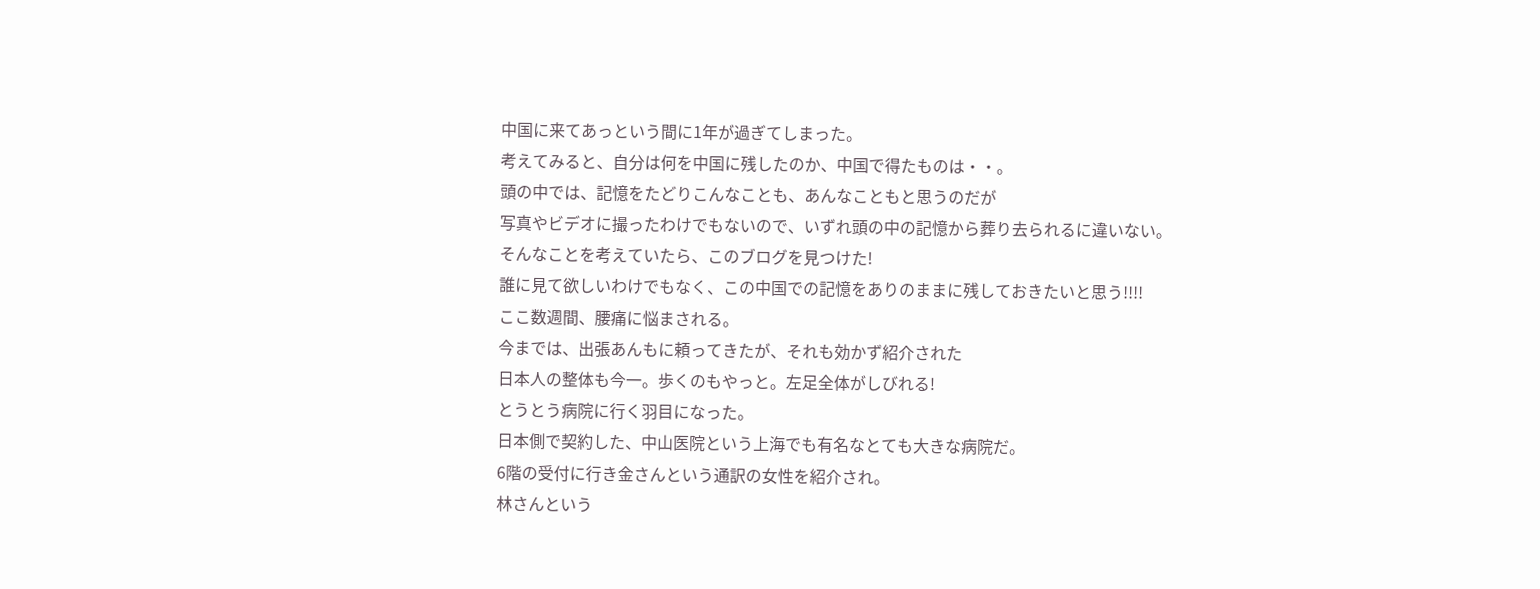中国に来てあっという間に1年が過ぎてしまった。
考えてみると、自分は何を中国に残したのか、中国で得たものは・・。
頭の中では、記憶をたどりこんなことも、あんなこともと思うのだが
写真やビデオに撮ったわけでもないので、いずれ頭の中の記憶から葬り去られるに違いない。
そんなことを考えていたら、このブログを見つけた!
誰に見て欲しいわけでもなく、この中国での記憶をありのままに残しておきたいと思う!!!!
ここ数週間、腰痛に悩まされる。
今までは、出張あんもに頼ってきたが、それも効かず紹介された
日本人の整体も今一。歩くのもやっと。左足全体がしびれる!
とうとう病院に行く羽目になった。
日本側で契約した、中山医院という上海でも有名なとても大きな病院だ。
6階の受付に行き金さんという通訳の女性を紹介され。
林さんという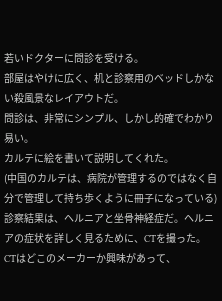若いドクターに問診を受ける。
部屋はやけに広く、机と診察用のベッドしかない殺風景なレイアウトだ。
問診は、非常にシンプル、しかし的確でわかり易い。
カルテに絵を書いて説明してくれた。
(中国のカルテは、病院が管理するのではなく自分で管理して持ち歩くように冊子になっている)
診察結果は、ヘルニアと坐骨神経症だ。ヘルニアの症状を詳しく見るために、CTを撮った。
CTはどこのメーカーか興味があって、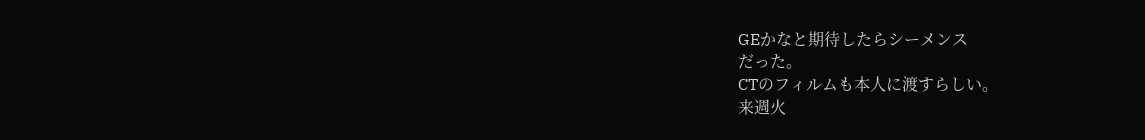GEかなと期待したらシーメンス
だった。
CTのフィルムも本人に渡すらしい。
来週火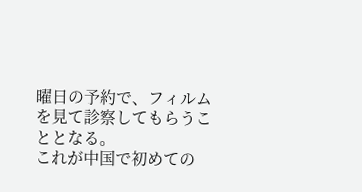曜日の予約で、フィルムを見て診察してもらうこととなる。
これが中国で初めての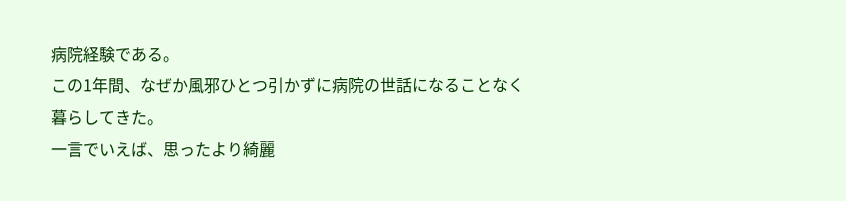病院経験である。
この1年間、なぜか風邪ひとつ引かずに病院の世話になることなく
暮らしてきた。
一言でいえば、思ったより綺麗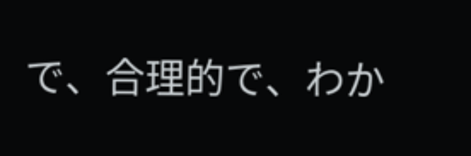で、合理的で、わか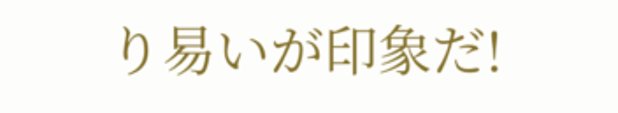り易いが印象だ!